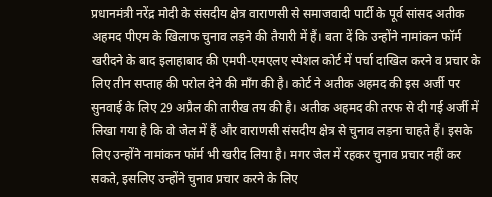प्रधानमंत्री नरेंद्र मोदी के संसदीय क्षेत्र वाराणसी से समाजवादी पार्टी के पूर्व सांसद अतीक अहमद पीएम के खिलाफ चुनाव लड़ने की तैयारी में हैं। बता दें कि उन्होंने नामांकन फॉर्म खरीदने के बाद इलाहाबाद की एमपी-एमएलए स्पेशल कोर्ट में पर्चा दाखिल करने व प्रचार के लिए तीन सप्ताह की परोल देने की माँग की है। कोर्ट ने अतीक अहमद की इस अर्जी पर सुनवाई के लिए 29 अप्रैल की तारीख तय की है। अतीक अहमद की तरफ से दी गई अर्जी में लिखा गया है कि वो जेल में हैं और वाराणसी संसदीय क्षेत्र से चुनाव लड़ना चाहते हैं। इसके लिए उन्होंने नामांकन फॉर्म भी खरीद लिया है। मगर जेल में रहकर चुनाव प्रचार नहीं कर सकते, इसलिए उन्होंने चुनाव प्रचार करने के लिए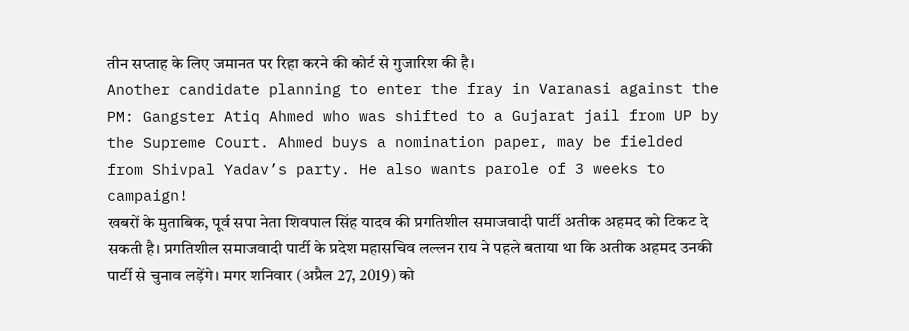तीन सप्ताह के लिए जमानत पर रिहा करने की कोर्ट से गुजारिश की है।
Another candidate planning to enter the fray in Varanasi against the PM: Gangster Atiq Ahmed who was shifted to a Gujarat jail from UP by the Supreme Court. Ahmed buys a nomination paper, may be fielded from Shivpal Yadav’s party. He also wants parole of 3 weeks to campaign!
खबरों के मुताबिक, पूर्व सपा नेता शिवपाल सिंह यादव की प्रगतिशील समाजवादी पार्टी अतीक अहमद को टिकट दे सकती है। प्रगतिशील समाजवादी पार्टी के प्रदेश महासचिव लल्लन राय ने पहले बताया था कि अतीक अहमद उनकी पार्टी से चुनाव लड़ेंगे। मगर शनिवार (अप्रैल 27, 2019) को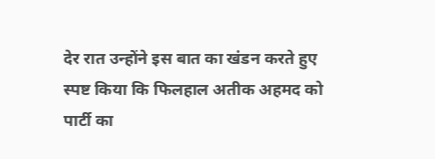देर रात उन्होंने इस बात का खंडन करते हुए स्पष्ट किया कि फिलहाल अतीक अहमद को पार्टी का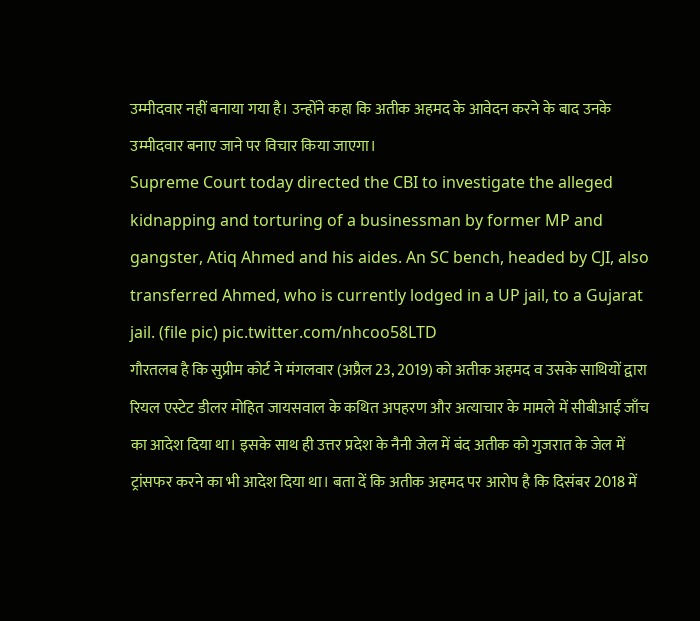उम्मीदवार नहीं बनाया गया है। उन्होंने कहा कि अतीक अहमद के आवेदन करने के बाद उनके उम्मीदवार बनाए जाने पर विचार किया जाएगा।
Supreme Court today directed the CBI to investigate the alleged kidnapping and torturing of a businessman by former MP and gangster, Atiq Ahmed and his aides. An SC bench, headed by CJI, also transferred Ahmed, who is currently lodged in a UP jail, to a Gujarat jail. (file pic) pic.twitter.com/nhcoo58LTD
गौरतलब है कि सुप्रीम कोर्ट ने मंगलवार (अप्रैल 23, 2019) को अतीक अहमद व उसके साथियों द्वारा रियल एस्टेट डीलर मोहित जायसवाल के कथित अपहरण और अत्याचार के मामले में सीबीआई जाँच का आदेश दिया था। इसके साथ ही उत्तर प्रदेश के नैनी जेल में बंद अतीक को गुजरात के जेल में ट्रांसफर करने का भी आदेश दिया था। बता दें कि अतीक अहमद पर आरोप है कि दिसंबर 2018 में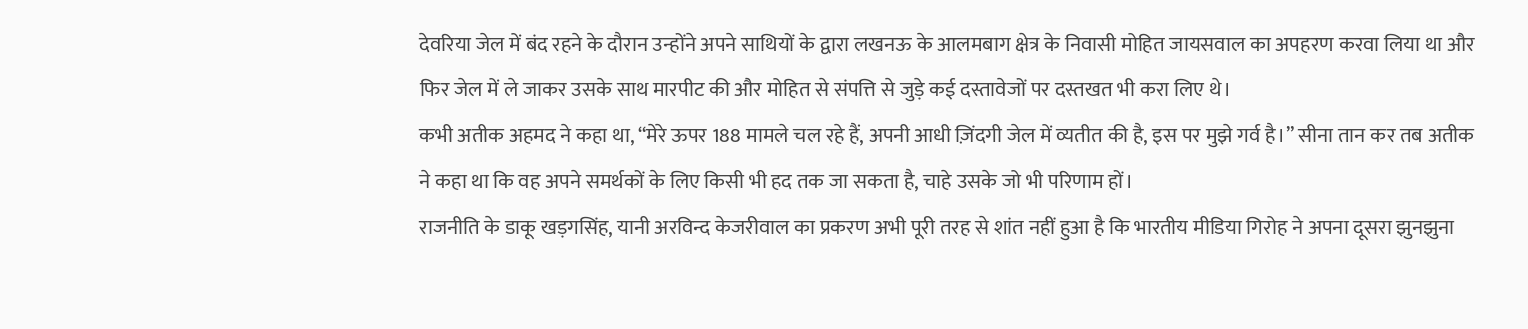देवरिया जेल में बंद रहने के दौरान उन्होंने अपने साथियों के द्वारा लखनऊ के आलमबाग क्षेत्र के निवासी मोहित जायसवाल का अपहरण करवा लिया था और फिर जेल में ले जाकर उसके साथ मारपीट की और मोहित से संपत्ति से जुड़े कई दस्तावेजों पर दस्तखत भी करा लिए थे।
कभी अतीक अहमद ने कहा था, “मेरे ऊपर 188 मामले चल रहे हैं, अपनी आधी ज़िंदगी जेल में व्यतीत की है, इस पर मुझे गर्व है।” सीना तान कर तब अतीक ने कहा था कि वह अपने समर्थकों के लिए किसी भी हद तक जा सकता है, चाहे उसके जो भी परिणाम हों।
राजनीति के डाकू खड़गसिंह, यानी अरविन्द केजरीवाल का प्रकरण अभी पूरी तरह से शांत नहीं हुआ है कि भारतीय मीडिया गिरोह ने अपना दूसरा झुनझुना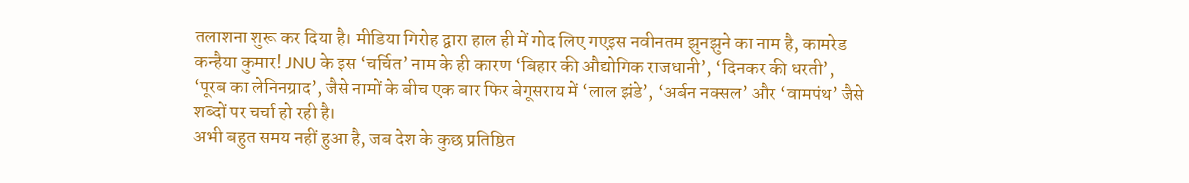तलाशना शुरू कर दिया है। मीडिया गिरोह द्वारा हाल ही में गोद लिए गएइस नवीनतम झुनझुने का नाम है, कामरेड कन्हैया कुमार! JNU के इस ‘चर्चित’ नाम के ही कारण ‘बिहार की औद्योगिक राजधानी’, ‘दिनकर की धरती’, ‘पूरब का लेनिनग्राद’, जैसे नामों के बीच एक बार फिर बेगूसराय में ‘लाल झंडे’, ‘अर्बन नक्सल’ और ‘वामपंथ’ जैसे शब्दों पर चर्चा हो रही है।
अभी बहुत समय नहीं हुआ है, जब देश के कुछ प्रतिष्ठित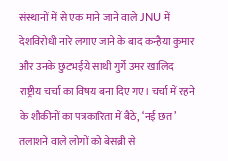संस्थानों में से एक माने जाने वाले JNU में देशविरोधी नारे लगाए जाने के बाद कन्हैया कुमार और उनके छुटभईये साथी गुर्गे उमर खालिद राष्ट्रीय चर्चा का विषय बना दिए गए। चर्चा में रहने के शौकीनों का पत्रकारिता में बैठे, ‘नई छत’ तलाशने वाले लोगों को बेसब्री से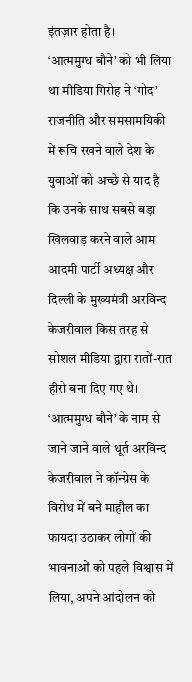इंतज़ार होता है।
‘आत्ममुग्ध बौने’ को भी लिया था मीडिया गिरोह ने ‘गोद’
राजनीति और समसामयिकी में रूचि रखने वाले देश के युवाओं को अच्छे से याद है कि उनके साथ सबसे बड़ा खिलवाड़ करने वाले आम आदमी पार्टी अध्यक्ष और दिल्ली के मुख्यमंत्री अरविन्द केजरीवाल किस तरह से सोशल मीडिया द्वारा रातों-रात हीरो बना दिए गए थे। ‘आत्ममुग्ध बौने’ के नाम से जाने जाने वाले धूर्त अरविन्द केजरीवाल ने कॉन्ग्रेस के विरोध में बने माहौल का फायदा उठाकर लोगों की भावनाओं को पहले विश्वास में लिया, अपने आंदोलन को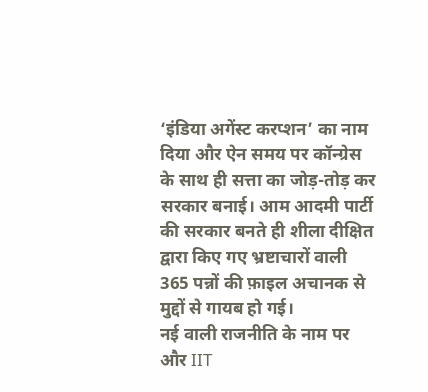‘इंडिया अगेंस्ट करप्शन’ का नाम दिया और ऐन समय पर कॉन्ग्रेस के साथ ही सत्ता का जोड़-तोड़ कर सरकार बनाई। आम आदमी पार्टी की सरकार बनते ही शीला दीक्षित द्वारा किए गए भ्रष्टाचारों वाली 365 पन्नों की फ़ाइल अचानक से मुद्दों से गायब हो गई।
नई वाली राजनीति के नाम पर और IIT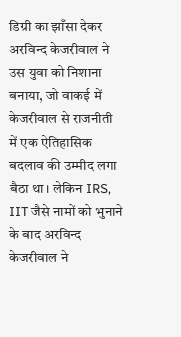डिग्री का झाँसा देकर अरविन्द केजरीवाल ने उस युवा को निशाना बनाया, जो वाकई में केजरीवाल से राजनीती में एक ऐतिहासिक बदलाव की उम्मीद लगा बैठा था। लेकिन IRS, IIT जैसे नामों को भुनाने के बाद अरविन्द केजरीवाल ने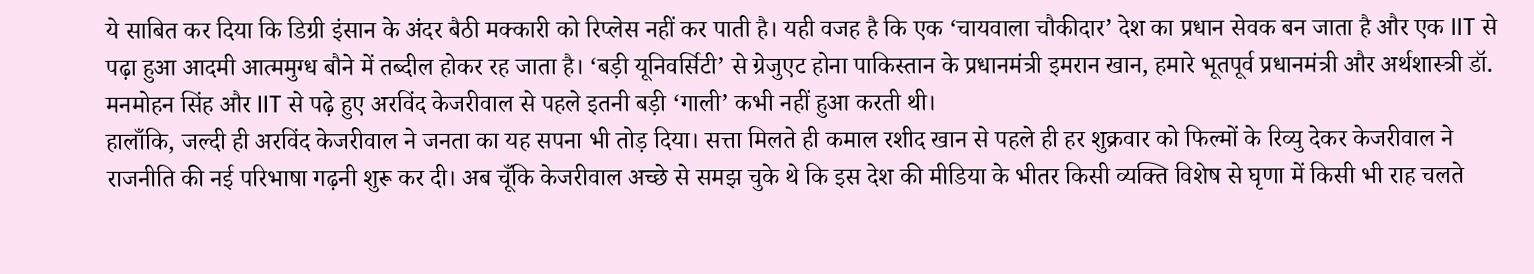ये साबित कर दिया कि डिग्री इंसान के अंदर बैठी मक्कारी को रिप्लेस नहीं कर पाती है। यही वजह है कि एक ‘चायवाला चौकीदार’ देश का प्रधान सेवक बन जाता है और एक IIT से पढ़ा हुआ आदमी आत्ममुग्ध बौने में तब्दील होकर रह जाता है। ‘बड़ी यूनिवर्सिटी’ से ग्रेजुएट होना पाकिस्तान के प्रधानमंत्री इमरान खान, हमारे भूतपूर्व प्रधानमंत्री और अर्थशास्त्री डॉ. मनमोहन सिंह और IIT से पढ़े हुए अरविंद केजरीवाल से पहले इतनी बड़ी ‘गाली’ कभी नहीं हुआ करती थी।
हालाँकि, जल्दी ही अरविंद केजरीवाल ने जनता का यह सपना भी तोड़ दिया। सत्ता मिलते ही कमाल रशीद खान से पहले ही हर शुक्रवार को फिल्मों के रिव्यु देकर केजरीवाल ने राजनीति की नई परिभाषा गढ़नी शुरू कर दी। अब चूँकि केजरीवाल अच्छे से समझ चुके थे कि इस देश की मीडिया के भीतर किसी व्यक्ति विशेष से घृणा में किसी भी राह चलते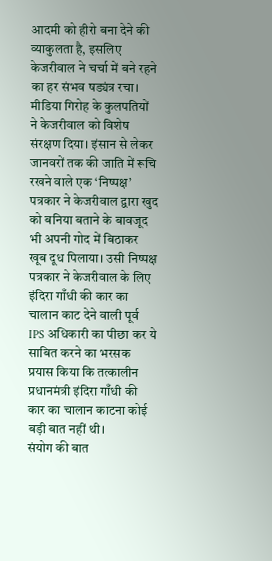आदमी को हीरो बना देने की व्याकुलता है, इसलिए केजरीवाल ने चर्चा में बने रहने का हर संभव षड्यंत्र रचा।
मीडिया गिरोह के कुलपतियों ने केजरीवाल को विशेष संरक्षण दिया। इंसान से लेकर जानवरों तक की जाति में रूचि रखने वाले एक ‘निष्पक्ष’ पत्रकार ने केजरीवाल द्वारा खुद को बनिया बताने के बावजूद भी अपनी गोद में बिठाकर खूब दूध पिलाया। उसी निष्पक्ष पत्रकार ने केजरीवाल के लिए इंदिरा गाँधी की कार का चालान काट देने वाली पूर्व IPS अधिकारी का पीछा कर ये साबित करने का भरसक प्रयास किया कि तत्कालीन प्रधानमंत्री इंदिरा गाँधी की कार का चालान काटना कोई बड़ी बात नहीं थी।
संयोग की बात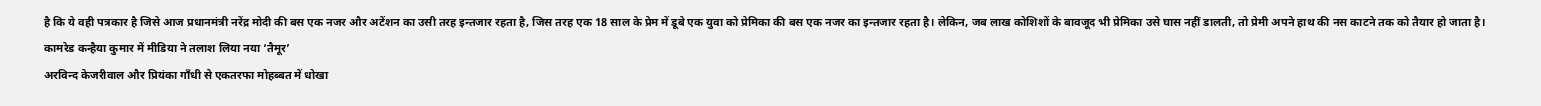है कि ये वही पत्रकार है जिसे आज प्रधानमंत्री नरेंद्र मोदी की बस एक नजर और अटेंशन का उसी तरह इन्तजार रहता है, जिस तरह एक 18 साल के प्रेम में डूबे एक युवा को प्रेमिका की बस एक नजर का इन्तजार रहता है। लेकिन, जब लाख कोशिशों के बावजूद भी प्रेमिका उसे घास नहीं डालती, तो प्रेमी अपने हाथ की नस काटने तक को तैयार हो जाता है।
कामरेड कन्हैया कुमार में मीडिया ने तलाश लिया नया ‘तैमूर’
अरविन्द केजरीवाल और प्रियंका गाँधी से एकतरफा मोहब्बत में धोखा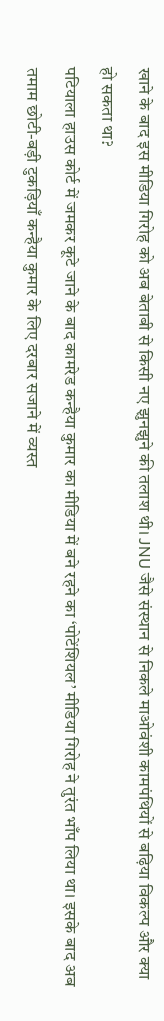खाने के बाद इस मीडिया गिरोह को अब बेताबी से किसी नए झुनझुने की तलाश थी। JNU जैसे संस्थान से निकले माओवंशी कामपंथियों से बढ़िया विकल्प और क्या हो सकता था?
पटियाला हाउस कोर्ट में जमकर कूटे जाने के बाद कामरेड कन्हैया कुमार का मीडिया में बने रहने का ‘पोटेंशियल’ मीडिया गिरोह ने तुरंत भाँप लिया था। इसके बाद अब तमाम छोटी-बड़ी टुकड़ियाँ कन्हैया कुमार के लिए दरबार सजाने में व्यस्त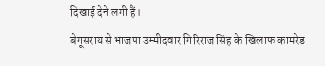दिखाई देने लगी हैं।
बेगूसराय से भाजपा उम्मीदवार गिरिराज सिंह के खिलाफ कामरेड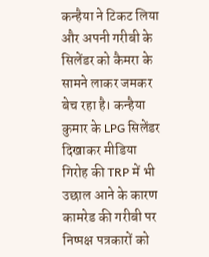कन्हैया ने टिकट लिया और अपनी गरीबी के सिलेंडर को कैमरा के सामने लाकर जमकर बेच रहा है। कन्हैया कुमार के LPG सिलेंडर दिखाकर मीडिया गिरोह की TRP में भी उछाल आने के कारण कामरेड की गरीबी पर निष्पक्ष पत्रकारों को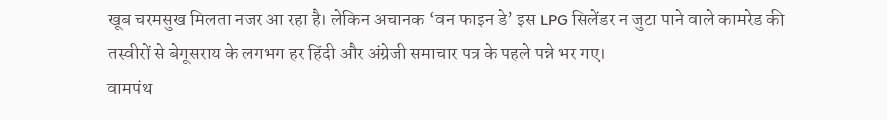खूब चरमसुख मिलता नजर आ रहा है। लेकिन अचानक ‘वन फाइन डे’ इस LPG सिलेंडर न जुटा पाने वाले कामरेड की तस्वीरों से बेगूसराय के लगभग हर हिंदी और अंग्रेजी समाचार पत्र के पहले पन्ने भर गए।
वामपंथ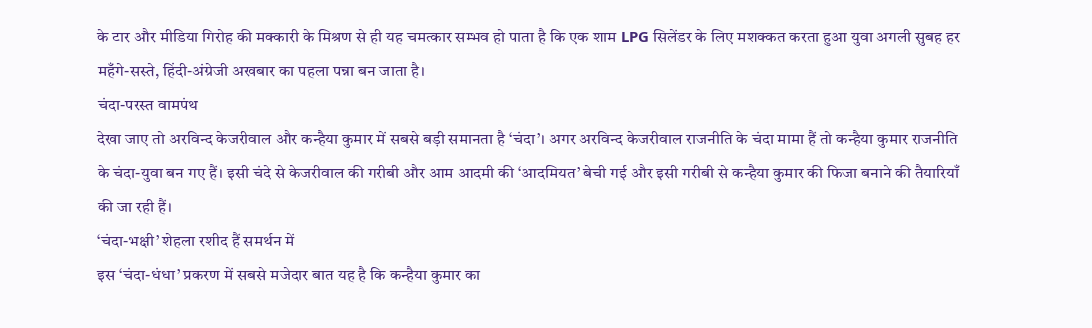के टार और मीडिया गिरोह की मक्कारी के मिश्रण से ही यह चमत्कार सम्भव हो पाता है कि एक शाम LPG सिलेंडर के लिए मशक्कत करता हुआ युवा अगली सुबह हर महँगे-सस्ते, हिंदी-अंग्रेजी अखबार का पहला पन्ना बन जाता है।
चंदा-परस्त वामपंथ
देखा जाए तो अरविन्द केजरीवाल और कन्हैया कुमार में सबसे बड़ी समानता है ‘चंदा’। अगर अरविन्द केजरीवाल राजनीति के चंदा मामा हैं तो कन्हैया कुमार राजनीति के चंदा-युवा बन गए हैं। इसी चंदे से केजरीवाल की गरीबी और आम आदमी की ‘आदमियत’ बेची गई और इसी गरीबी से कन्हैया कुमार की फिजा बनाने की तैयारियाँ की जा रही हैं।
‘चंदा-भक्षी’ शेहला रशीद हैं समर्थन में
इस ‘चंदा-धंधा’ प्रकरण में सबसे मजेदार बात यह है कि कन्हैया कुमार का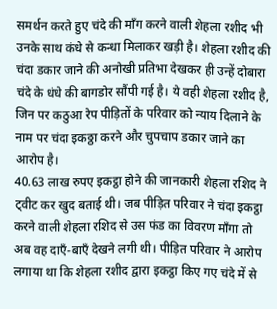समर्थन करते हुए चंदे की माँग करने वाली शेहला रशीद भी उनके साथ कंधे से कन्धा मिलाकर खड़ी है। शेहला रशीद की चंदा डकार जाने की अनोखी प्रतिभा देखकर ही उन्हें दोबारा चंदे के धंधे की बागडोर सौंपी गई है। ये वही शेहला रशीद है, जिन पर कठुआ रेप पीड़ितों के परिवार को न्याय दिलाने के नाम पर चंदा इकठ्ठा करने और चुपचाप डकार जाने का आरोप है।
40.63 लाख रुपए इकट्ठा होने की जानकारी शेहला रशिद ने ट्वीट कर खुद बताई थी। जब पीड़ित परिवार ने चंदा इकट्ठा करने वाली शेहला रशिद से उस फंड का विवरण माँगा तो अब वह दाएँ-बाएँ देखने लगी थी। पीड़ित परिवार ने आरोप लगाया था कि शेहला रशीद द्वारा इकट्ठा किए गए चंदे में से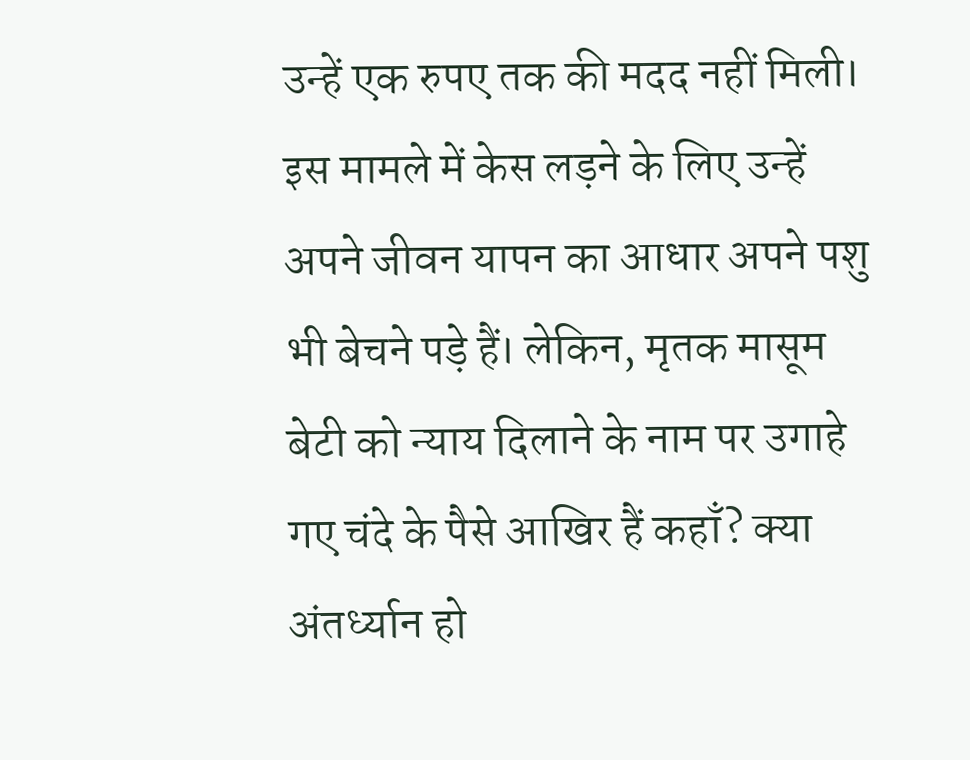उन्हें एक रुपए तक की मदद नहीं मिली। इस मामले में केस लड़ने के लिए उन्हें अपने जीवन यापन का आधार अपने पशु भी बेचने पड़े हैं। लेकिन, मृतक मासूम बेटी को न्याय दिलाने के नाम पर उगाहे गए चंदे के पैसे आखिर हैं कहाँ? क्या अंतर्ध्यान हो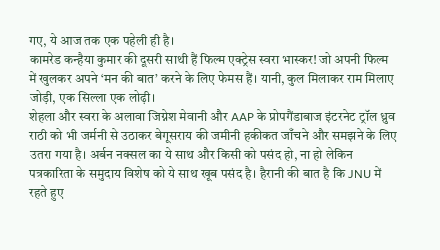गए, ये आज तक एक पहेली ही है।
कामरेड कन्हैया कुमार की दूसरी साथी हैं फिल्म एक्ट्रेस स्वरा भास्कर! जो अपनी फिल्म में खुलकर अपने ‘मन की बात’ करने के लिए फेमस हैं। यानी, कुल मिलाकर राम मिलाए जोड़ी, एक सिल्ला एक लोढ़ी।
शेहला और स्वरा के अलावा जिग्नेश मेवानी और AAP के प्रोपगैंडाबाज इंटरनेट ट्रॉल ध्रुव राठी को भी जर्मनी से उठाकर बेगूसराय की जमीनी हकीकत जाँचने और समझने के लिए उतरा गया है। अर्बन नक्सल का ये साथ और किसी को पसंद हो, ना हो लेकिन पत्रकारिता के समुदाय विशेष को ये साथ खूब पसंद है। हैरानी की बात है कि JNU में रहते हुए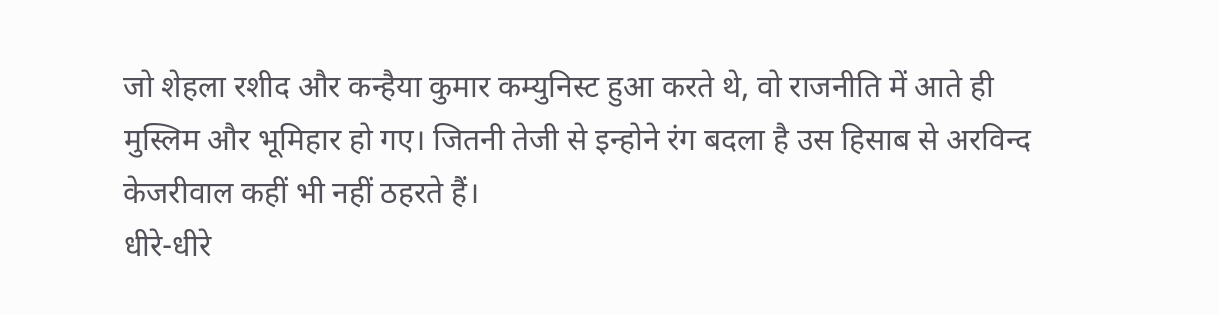जो शेहला रशीद और कन्हैया कुमार कम्युनिस्ट हुआ करते थे, वो राजनीति में आते ही मुस्लिम और भूमिहार हो गए। जितनी तेजी से इन्होने रंग बदला है उस हिसाब से अरविन्द केजरीवाल कहीं भी नहीं ठहरते हैं।
धीरे-धीरे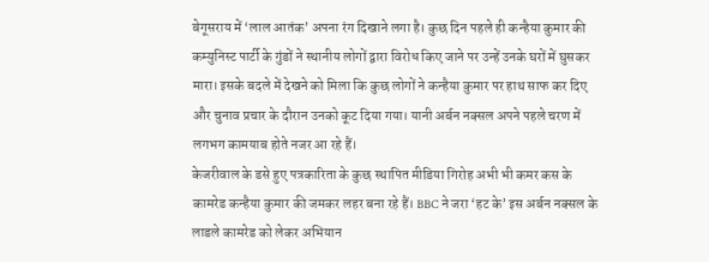बेगूसराय में ‘लाल आतंक’ अपना रंग दिखाने लगा है। कुछ दिन पहले ही कन्हैया कुमार की कम्युनिस्ट पार्टी के गुंडों ने स्थानीय लोगों द्वारा विरोध किए जाने पर उन्हें उनके घरों में घुसकर मारा। इसके बदले में देखने को मिला कि कुछ लोगों ने कन्हैया कुमार पर हाथ साफ कर दिए और चुनाव प्रचार के दौरान उनको कूट दिया गया। यानी अर्बन नक्सल अपने पहले चरण में लगभग कामयाब होते नजर आ रहे हैं।
केजरीवाल के डसे हुए पत्रकारिता के कुछ स्थापित मीडिया गिरोह अभी भी कमर कस के कामरेड कन्हैया कुमार की जमकर लहर बना रहे हैं। BBC ने जरा ‘हट के’ इस अर्बन नक्सल के लाडले कामरेड को लेकर अभियान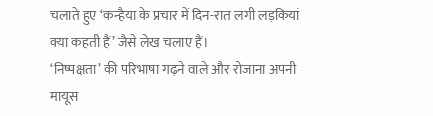चलाते हुए ‘कन्हैया के प्रचार में दिन-रात लगी लड़कियां क्या कहती हैं’ जैसे लेख चलाए हैं।
‘निष्पक्षता’ की परिभाषा गढ़ने वाले और रोजाना अपनी मायूस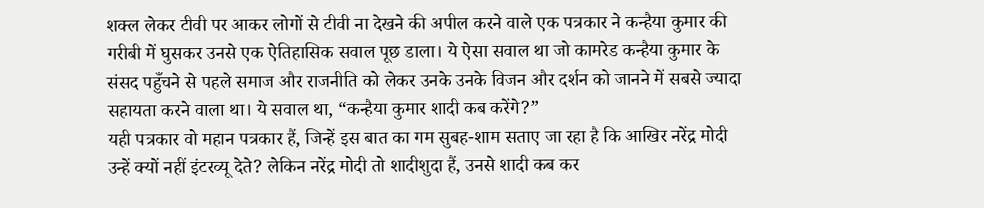शक्ल लेकर टीवी पर आकर लोगों से टीवी ना देखने की अपील करने वाले एक पत्रकार ने कन्हैया कुमार की गरीबी में घुसकर उनसे एक ऐतिहासिक सवाल पूछ डाला। ये ऐसा सवाल था जो कामरेड कन्हैया कुमार के संसद पहुँचने से पहले समाज और राजनीति को लेकर उनके उनके विजन और दर्शन को जानने में सबसे ज्यादा सहायता करने वाला था। ये सवाल था, “कन्हैया कुमार शादी कब करेंगे?”
यही पत्रकार वो महान पत्रकार हैं, जिन्हें इस बात का गम सुबह-शाम सताए जा रहा है कि आखिर नरेंद्र मोदी उन्हें क्यों नहीं इंटरव्यू देते? लेकिन नरेंद्र मोदी तो शादीशुदा हैं, उनसे शादी कब कर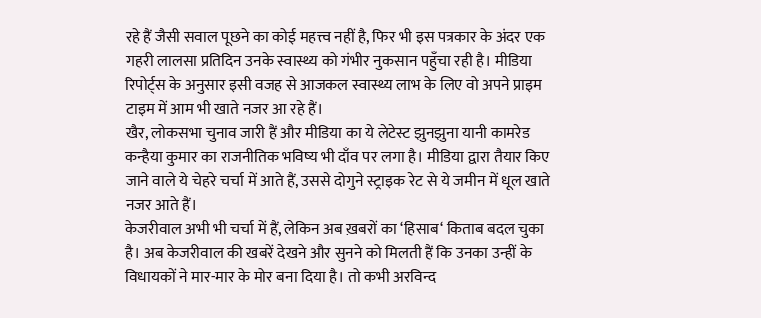रहे हैं जैसी सवाल पूछने का कोई महत्त्व नहीं है, फिर भी इस पत्रकार के अंदर एक गहरी लालसा प्रतिदिन उनके स्वास्थ्य को गंभीर नुकसान पहुँचा रही है। मीडिया रिपोर्ट्स के अनुसार इसी वजह से आजकल स्वास्थ्य लाभ के लिए वो अपने प्राइम टाइम में आम भी खाते नजर आ रहे हैं।
खैर, लोकसभा चुनाव जारी हैं और मीडिया का ये लेटेस्ट झुनझुना यानी कामरेड कन्हैया कुमार का राजनीतिक भविष्य भी दाँव पर लगा है। मीडिया द्वारा तैयार किए जाने वाले ये चेहरे चर्चा में आते हैं, उससे दोगुने स्ट्राइक रेट से ये जमीन में धूल खाते नजर आते हैं।
केजरीवाल अभी भी चर्चा में हैं, लेकिन अब ख़बरों का ‘हिसाब‘ किताब बदल चुका है। अब केजरीवाल की खबरें देखने और सुनने को मिलती हैं कि उनका उन्हीं के विधायकों ने मार-मार के मोर बना दिया है। तो कभी अरविन्द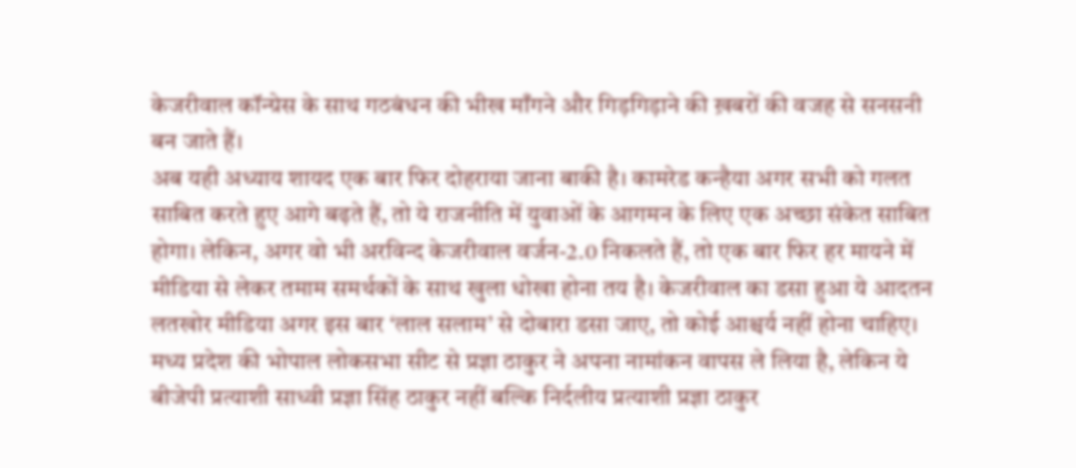केजरीवाल कॉन्ग्रेस के साथ गठबंधन की भीख माँगने और गिड़गिड़ाने की ख़बरों की वजह से सनसनी बन जाते हैं।
अब यही अध्याय शायद एक बार फिर दोहराया जाना बाकी है। कामरेड कन्हैया अगर सभी को गलत साबित करते हुए आगे बढ़ते हैं, तो ये राजनीति में युवाओं के आगमन के लिए एक अच्छा संकेत साबित होगा। लेकिन, अगर वो भी अरविन्द केजरीवाल वर्जन-2.0 निकलते हैं, तो एक बार फिर हर मायने में मीडिया से लेकर तमाम समर्थकों के साथ खुला धोखा होना तय है। केजरीवाल का डसा हुआ ये आदतन लतखोर मीडिया अगर इस बार ‘लाल सलाम’ से दोबारा डसा जाए, तो कोई आश्चर्य नहीं होना चाहिए।
मध्य प्रदेश की भोपाल लोकसभा सीट से प्रज्ञा ठाकुर ने अपना नामांकन वापस ले लिया है, लेकिन ये बीजेपी प्रत्याशी साध्वी प्रज्ञा सिंह ठाकुर नहीं बल्कि निर्दलीय प्रत्याशी प्रज्ञा ठाकुर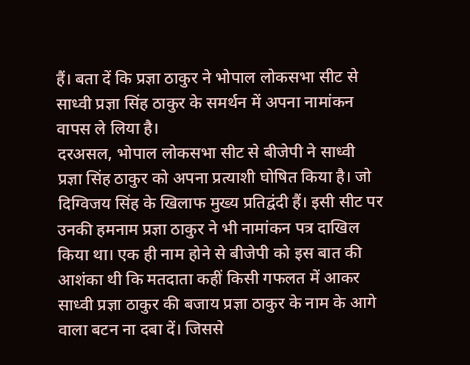हैं। बता दें कि प्रज्ञा ठाकुर ने भोपाल लोकसभा सीट से साध्वी प्रज्ञा सिंह ठाकुर के समर्थन में अपना नामांकन वापस ले लिया है।
दरअसल, भोपाल लोकसभा सीट से बीजेपी ने साध्वी प्रज्ञा सिंह ठाकुर को अपना प्रत्याशी घोषित किया है। जो दिग्विजय सिंह के खिलाफ मुख्य प्रतिद्वंदी हैं। इसी सीट पर उनकी हमनाम प्रज्ञा ठाकुर ने भी नामांकन पत्र दाखिल किया था। एक ही नाम होने से बीजेपी को इस बात की आशंका थी कि मतदाता कहीं किसी गफलत में आकर साध्वी प्रज्ञा ठाकुर की बजाय प्रज्ञा ठाकुर के नाम के आगे वाला बटन ना दबा दें। जिससे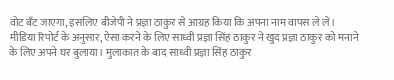वोट बँट जाएगा, इसलिए बीजेपी ने प्रज्ञा ठाकुर से आग्रह किया कि अपना नाम वापस ले लें।
मीडिया रिपोर्ट के अनुसार, ऐसा करने के लिए साध्वी प्रज्ञा सिंह ठाकुर ने खुद प्रज्ञा ठाकुर को मनाने के लिए अपने घर बुलाया। मुलाकात के बाद साध्वी प्रज्ञा सिंह ठाकुर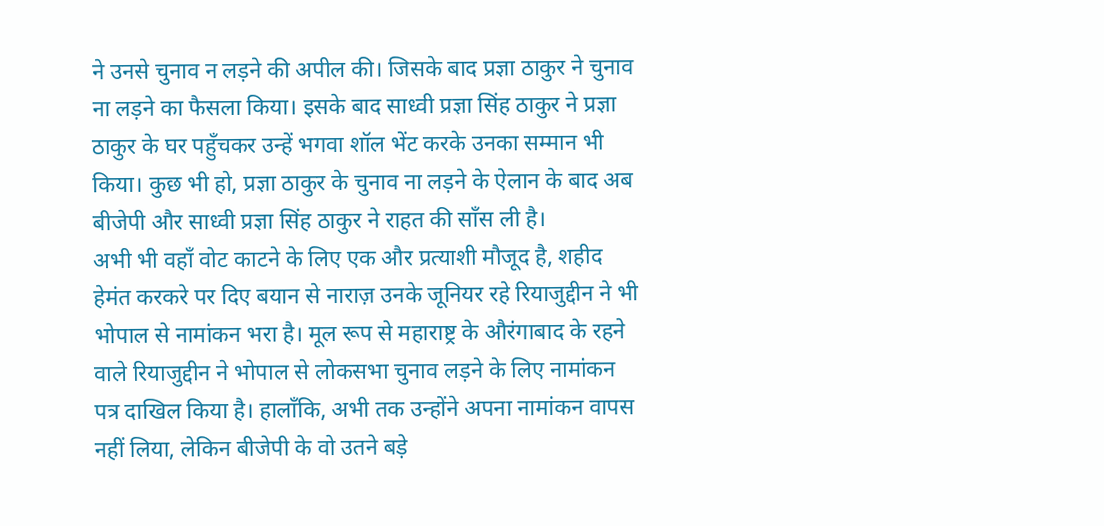ने उनसे चुनाव न लड़ने की अपील की। जिसके बाद प्रज्ञा ठाकुर ने चुनाव ना लड़ने का फैसला किया। इसके बाद साध्वी प्रज्ञा सिंह ठाकुर ने प्रज्ञा ठाकुर के घर पहुँचकर उन्हें भगवा शॉल भेंट करके उनका सम्मान भी किया। कुछ भी हो, प्रज्ञा ठाकुर के चुनाव ना लड़ने के ऐलान के बाद अब बीजेपी और साध्वी प्रज्ञा सिंह ठाकुर ने राहत की साँस ली है।
अभी भी वहाँ वोट काटने के लिए एक और प्रत्याशी मौजूद है, शहीद हेमंत करकरे पर दिए बयान से नाराज़ उनके जूनियर रहे रियाजुद्दीन ने भी भोपाल से नामांकन भरा है। मूल रूप से महाराष्ट्र के औरंगाबाद के रहने वाले रियाजुद्दीन ने भोपाल से लोकसभा चुनाव लड़ने के लिए नामांकन पत्र दाखिल किया है। हालाँकि, अभी तक उन्होंने अपना नामांकन वापस नहीं लिया, लेकिन बीजेपी के वो उतने बड़े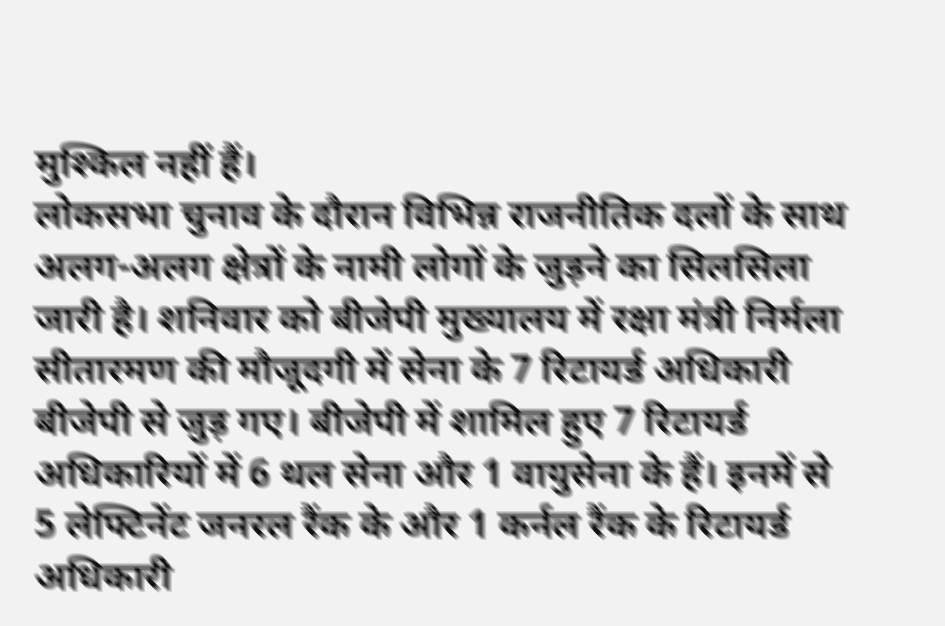मुश्किल नहीं हैं।
लोकसभा चुनाव के दौरान विभिन्न राजनीतिक दलों के साथ अलग-अलग क्षेत्रों के नामी लोगों के जुड़ने का सिलसिला जारी है। शनिवार को बीजेपी मुख्यालय में रक्षा मंत्री निर्मला सीतारमण की मौजूदगी में सेना के 7 रिटायर्ड अधिकारी बीजेपी से जुड़ गए। बीजेपी में शामिल हुए 7 रिटायर्ड अधिकारियों में 6 थल सेना और 1 वायुसेना के हैं। इनमें से 5 लेफ्टिनेंट जनरल रैंक के और 1 कर्नल रैंक के रिटायर्ड अधिकारी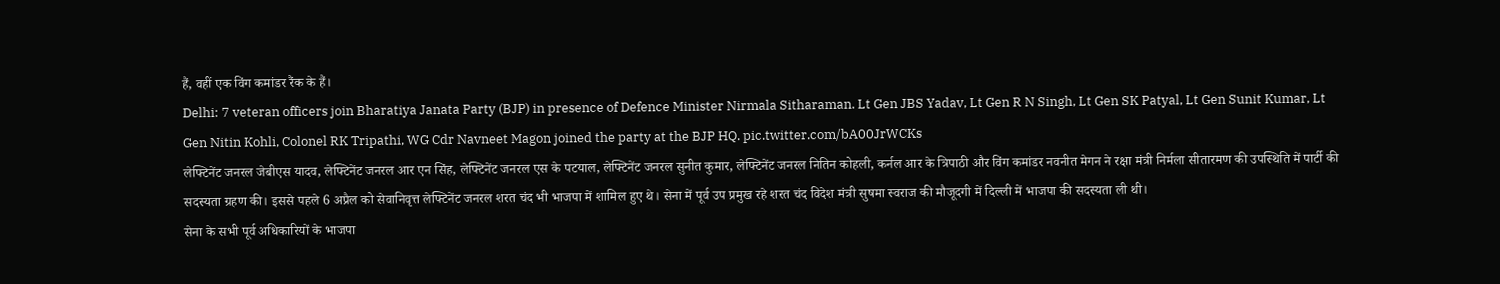हैं, वहीं एक विंग कमांडर रैंक के हैं।
Delhi: 7 veteran officers join Bharatiya Janata Party (BJP) in presence of Defence Minister Nirmala Sitharaman. Lt Gen JBS Yadav, Lt Gen R N Singh, Lt Gen SK Patyal, Lt Gen Sunit Kumar, Lt Gen Nitin Kohli, Colonel RK Tripathi, WG Cdr Navneet Magon joined the party at the BJP HQ. pic.twitter.com/bA00JrWCKs
लेफ्टिनेंट जनरल जेबीएस यादव, लेफ्टिनेंट जनरल आर एन सिंह, लेफ्टिनेंट जनरल एस के पटयाल, लेफ्टिनेंट जनरल सुनीत कुमार, लेफ्टिनेंट जनरल नितिन कोहली, कर्नल आर के त्रिपाठी और विंग कमांडर नवनीत मेगन ने रक्षा मंत्री निर्मला सीतारमण की उपस्थिति में पार्टी की सदस्यता ग्रहण की। इससे पहले 6 अप्रैल को सेवानिवृत्त लेफ्टिनेंट जनरल शरत चंद भी भाजपा में शामिल हुए थे। सेना में पूर्व उप प्रमुख रहे शरत चंद विदेश मंत्री सुषमा स्वराज की मौजूदगी में दिल्ली में भाजपा की सदस्यता ली थी।
सेना के सभी पूर्व अधिकारियों के भाजपा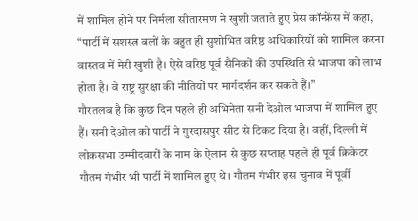में शामिल होने पर निर्मला सीतारमण ने खुशी जताते हुए प्रेस कॉन्फ्रेंस में कहा, “पार्टी में सशस्त्र बलों के बहुत ही सुशोभित वरिष्ठ अधिकारियों को शामिल करना वास्तव में मेरी खुशी है। ऐसे वरिष्ठ पूर्व सैनिकों की उपस्थिति से भाजपा को लाभ होता है। वे राष्ट्र सुरक्षा की नीतियों पर मार्गदर्शन कर सकते हैं।”
गौरतलब है कि कुछ दिन पहले ही अभिनेता सनी देओल भाजपा में शामिल हुए हैं। सनी देओल को पार्टी ने गुरदासपुर सीट से टिकट दिया है। वहीं, दिल्ली में लोकसभा उम्मीदवारों के नाम के ऐलान से कुछ सप्ताह पहले ही पूर्व क्रिकेटर गौतम गंभीर भी पार्टी में शामिल हुए थे। गौतम गंभीर इस चुनाव में पूर्वी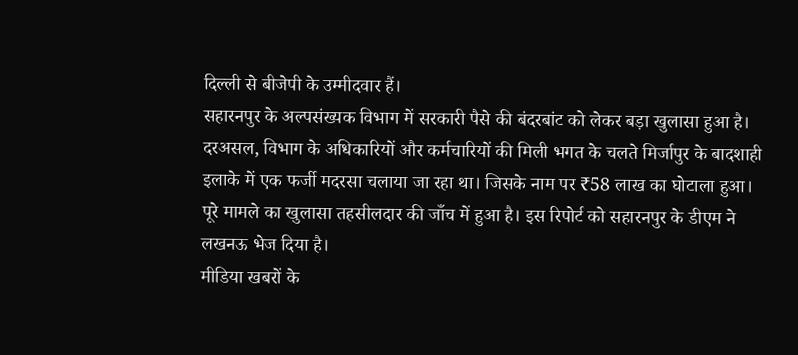दिल्ली से बीजेपी के उम्मीदवार हैं।
सहारनपुर के अल्पसंख्यक विभाग में सरकारी पैसे की बंदरबांट को लेकर बड़ा खुलासा हुआ है। दरअसल, विभाग के अधिकारियों और कर्मचारियों की मिली भगत के चलते मिर्जापुर के बादशाही इलाके में एक फर्जी मदरसा चलाया जा रहा था। जिसके नाम पर ₹58 लाख का घोटाला हुआ। पूरे मामले का खुलासा तहसीलदार की जाँच में हुआ है। इस रिपोर्ट को सहारनपुर के डीएम ने लखनऊ भेज दिया है।
मीडिया खबरों के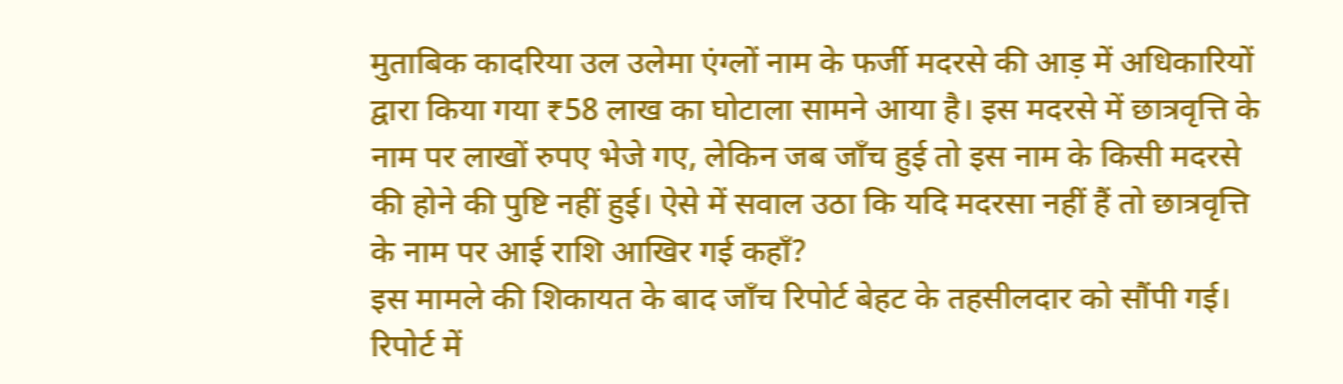मुताबिक कादरिया उल उलेमा एंग्लों नाम के फर्जी मदरसे की आड़ में अधिकारियों द्वारा किया गया ₹58 लाख का घोटाला सामने आया है। इस मदरसे में छात्रवृत्ति के नाम पर लाखों रुपए भेजे गए, लेकिन जब जाँच हुई तो इस नाम के किसी मदरसे की होने की पुष्टि नहीं हुई। ऐसे में सवाल उठा कि यदि मदरसा नहीं हैं तो छात्रवृत्ति के नाम पर आई राशि आखिर गई कहाँ?
इस मामले की शिकायत के बाद जाँच रिपोर्ट बेहट के तहसीलदार को सौंपी गई। रिपोर्ट में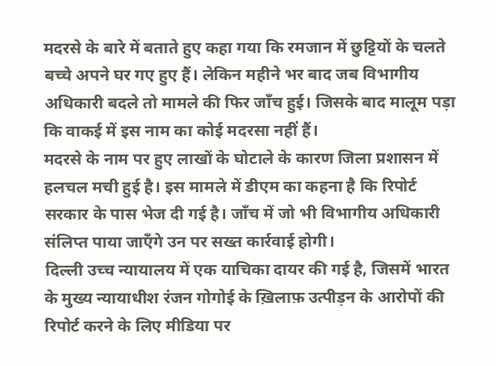मदरसे के बारे में बताते हुए कहा गया कि रमजान में छुट्टियों के चलते बच्चे अपने घर गए हुए हैं। लेकिन महीने भर बाद जब विभागीय अधिकारी बदले तो मामले की फिर जाँच हुई। जिसके बाद मालूम पड़ा कि वाकई में इस नाम का कोई मदरसा नहीं हैं।
मदरसे के नाम पर हुए लाखों के घोटाले के कारण जिला प्रशासन में हलचल मची हुई है। इस मामले में डीएम का कहना है कि रिपोर्ट सरकार के पास भेज दी गई है। जाँच में जो भी विभागीय अधिकारी संलिप्त पाया जाएँगे उन पर सख्त कार्रवाई होगी।
दिल्ली उच्च न्यायालय में एक याचिका दायर की गई है, जिसमें भारत के मुख्य न्यायाधीश रंजन गोगोई के ख़िलाफ़ उत्पीड़न के आरोपों की रिपोर्ट करने के लिए मीडिया पर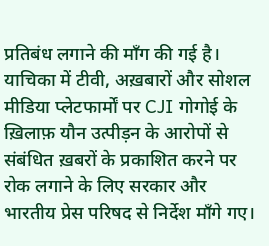प्रतिबंध लगाने की माँग की गई है। याचिका में टीवी, अख़बारों और सोशल मीडिया प्लेटफार्मों पर CJI गोगोई के ख़िलाफ़ यौन उत्पीड़न के आरोपों से संबंधित ख़बरों के प्रकाशित करने पर रोक लगाने के लिए सरकार और भारतीय प्रेस परिषद से निर्देश माँगे गए।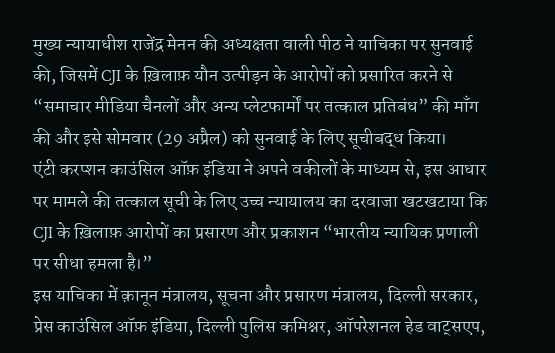मुख्य न्यायाधीश राजेंद्र मेनन की अध्यक्षता वाली पीठ ने याचिका पर सुनवाई की, जिसमें CJI के ख़िलाफ़ यौन उत्पीड़न के आरोपों को प्रसारित करने से “समाचार मीडिया चैनलों और अन्य प्लेटफार्मों पर तत्काल प्रतिबंध” की माँग की और इसे सोमवार (29 अप्रैल) को सुनवाई के लिए सूचीबद्ध किया।
एंटी करप्शन काउंसिल ऑफ़ इंडिया ने अपने वकीलों के माध्यम से, इस आधार पर मामले की तत्काल सूची के लिए उच्च न्यायालय का दरवाजा खटखटाया कि CJI के ख़िलाफ़ आरोपों का प्रसारण और प्रकाशन “भारतीय न्यायिक प्रणाली पर सीधा हमला है।”
इस याचिका में क़ानून मंत्रालय, सूचना और प्रसारण मंत्रालय, दिल्ली सरकार, प्रेस काउंसिल ऑफ़ इंडिया, दिल्ली पुलिस कमिश्नर, ऑपरेशनल हेड वाट्सएप,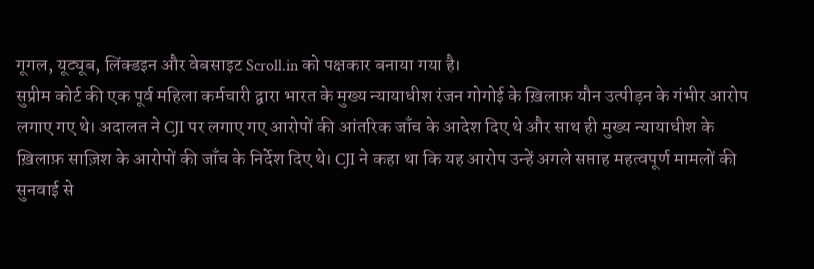गूगल, यूट्यूब, लिंक्डइन और वेबसाइट Scroll.in को पक्षकार बनाया गया है।
सुप्रीम कोर्ट की एक पूर्व महिला कर्मचारी द्वारा भारत के मुख्य न्यायाधीश रंजन गोगोई के ख़िलाफ़ यौन उत्पीड़न के गंभीर आरोप लगाए गए थे। अदालत ने CJI पर लगाए गए आरोपों की आंतरिक जाँच के आदेश दिए थे और साथ ही मुख्य न्यायाधीश के ख़िलाफ़ साज़िश के आरोपों की जाँच के निर्देश दिए थे। CJI ने कहा था कि यह आरोप उन्हें अगले सप्ताह महत्वपूर्ण मामलों की सुनवाई से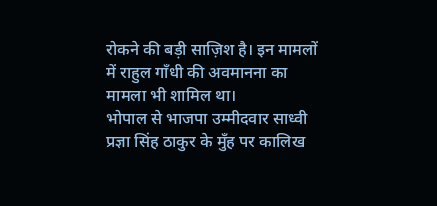रोकने की बड़ी साज़िश है। इन मामलों में राहुल गाँधी की अवमानना का मामला भी शामिल था।
भोपाल से भाजपा उम्मीदवार साध्वी प्रज्ञा सिंह ठाकुर के मुँह पर कालिख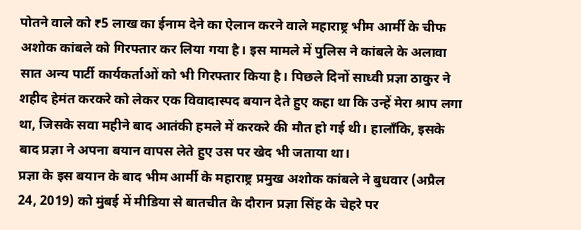पोतने वाले को ₹5 लाख का ईनाम देने का ऐलान करने वाले महाराष्ट्र भीम आर्मी के चीफ अशोक कांबले को गिरफ्तार कर लिया गया है। इस मामले में पुलिस ने कांबले के अलावा सात अन्य पार्टी कार्यकर्ताओं को भी गिरफ्तार किया है। पिछले दिनों साध्वी प्रज्ञा ठाकुर ने शहीद हेमंत करकरे को लेकर एक विवादास्पद बयान देते हुए कहा था कि उन्हें मेरा श्राप लगा था, जिसके सवा महीने बाद आतंकी हमले में करकरे की मौत हो गई थी। हालाँकि, इसके बाद प्रज्ञा ने अपना बयान वापस लेते हुए उस पर खेद भी जताया था।
प्रज्ञा के इस बयान के बाद भीम आर्मी के महाराष्ट्र प्रमुख अशोक कांबले ने बुधवार (अप्रैल 24, 2019) को मुंबई में मीडिया से बातचीत के दौरान प्रज्ञा सिंह के चेहरे पर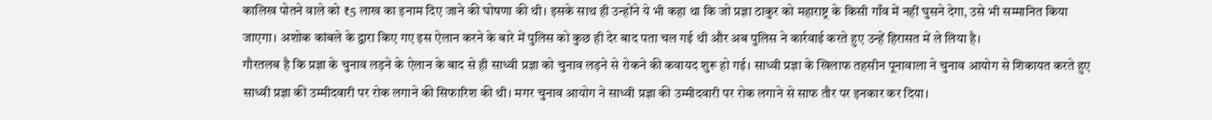कालिख पोतने वाले को ₹5 लाख का इनाम दिए जाने की घोषणा की थी। इसके साथ ही उन्होंने ये भी कहा था कि जो प्रज्ञा ठाकुर को महाराष्ट्र के किसी गाँव में नहीं घुसने देगा, उसे भी सम्मानित किया जाएगा। अशोक कांबले के द्वारा किए गए इस ऐलान करने के बारे में पुलिस को कुछ ही देर बाद पता चल गई थी और अब पुलिस ने कार्रवाई करते हुए उन्हें हिरासत में ले लिया है।
गौरतलब है कि प्रज्ञा के चुनाव लड़ने के ऐलान के बाद से ही साध्वी प्रज्ञा को चुनाव लड़ने से रोकने की कवायद शुरू हो गई। साध्वी प्रज्ञा के खिलाफ तहसीन पूनावाला ने चुनाव आयोग से शिकायत करते हुए साध्वी प्रज्ञा की उम्मीदवारी पर रोक लगाने की सिफारिश की थी। मगर चुनाव आयोग ने साध्वी प्रज्ञा की उम्मीदवारी पर रोक लगाने से साफ तौर पर इनकार कर दिया।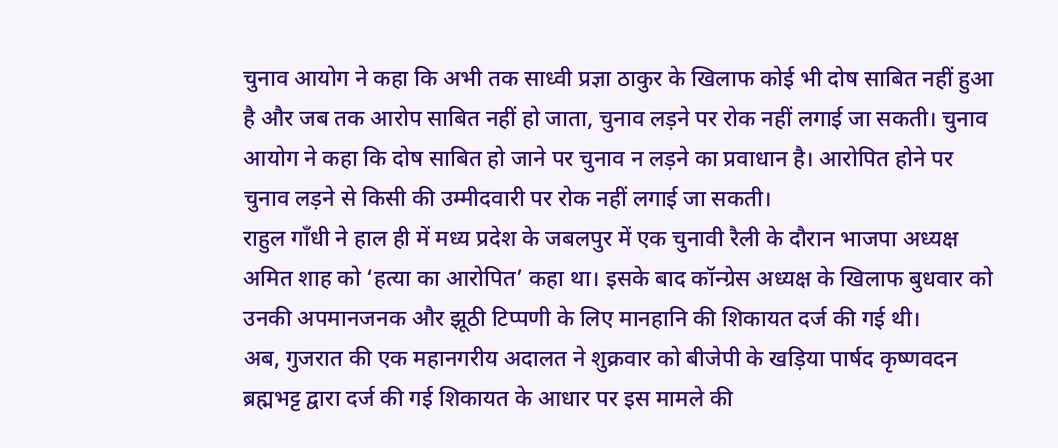चुनाव आयोग ने कहा कि अभी तक साध्वी प्रज्ञा ठाकुर के खिलाफ कोई भी दोष साबित नहीं हुआ है और जब तक आरोप साबित नहीं हो जाता, चुनाव लड़ने पर रोक नहीं लगाई जा सकती। चुनाव आयोग ने कहा कि दोष साबित हो जाने पर चुनाव न लड़ने का प्रवाधान है। आरोपित होने पर चुनाव लड़ने से किसी की उम्मीदवारी पर रोक नहीं लगाई जा सकती।
राहुल गाँधी ने हाल ही में मध्य प्रदेश के जबलपुर में एक चुनावी रैली के दौरान भाजपा अध्यक्ष अमित शाह को ‘हत्या का आरोपित’ कहा था। इसके बाद कॉन्ग्रेस अध्यक्ष के खिलाफ बुधवार को उनकी अपमानजनक और झूठी टिप्पणी के लिए मानहानि की शिकायत दर्ज की गई थी।
अब, गुजरात की एक महानगरीय अदालत ने शुक्रवार को बीजेपी के खड़िया पार्षद कृष्णवदन ब्रह्मभट्ट द्वारा दर्ज की गई शिकायत के आधार पर इस मामले की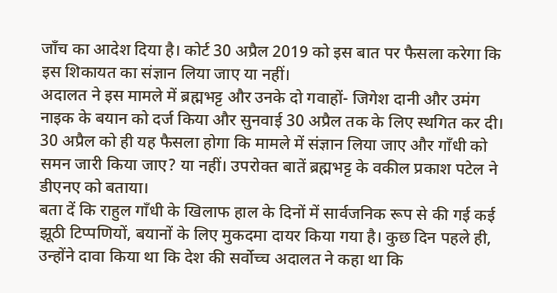जाँच का आदेश दिया है। कोर्ट 30 अप्रैल 2019 को इस बात पर फैसला करेगा कि इस शिकायत का संज्ञान लिया जाए या नहीं।
अदालत ने इस मामले में ब्रह्मभट्ट और उनके दो गवाहों- जिगेश दानी और उमंग नाइक के बयान को दर्ज किया और सुनवाई 30 अप्रैल तक के लिए स्थगित कर दी। 30 अप्रैल को ही यह फैसला होगा कि मामले में संज्ञान लिया जाए और गाँधी को समन जारी किया जाए? या नहीं। उपरोक्त बातें ब्रह्मभट्ट के वकील प्रकाश पटेल ने डीएनए को बताया।
बता दें कि राहुल गाँधी के खिलाफ हाल के दिनों में सार्वजनिक रूप से की गई कई झूठी टिप्पणियों, बयानों के लिए मुकदमा दायर किया गया है। कुछ दिन पहले ही, उन्होंने दावा किया था कि देश की सर्वोच्च अदालत ने कहा था कि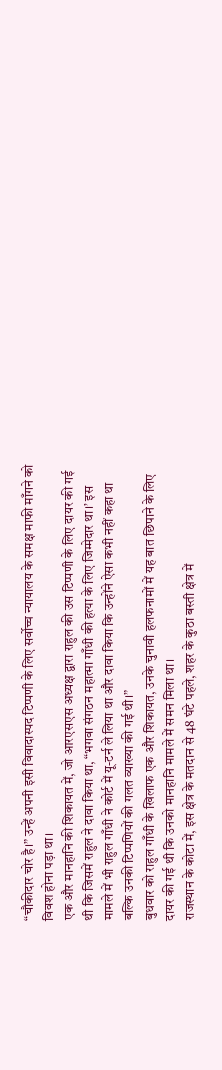“चौकीदार चोर है।” उन्हें अपनी इसी विवादास्पद टिप्पणी के लिए सर्वोच्च न्यायालय के समक्ष माफी माँगने को विवश होना पड़ा था।
एक और मानहानि की शिकायत में, जो आरएसएस अध्यक्ष द्वारा राहुल की उस टिप्पणी के लिए दायर की गई थी कि जिसमें राहुल ने दावा किया था, “भगवा संगठन महात्मा गाँधी की हत्या के लिए जिम्मेदार था।’ इस मामले में भी राहुल गाँधी ने कोर्ट में यू-टर्न ले लिया था और दावा किया कि उन्होंने ऐसा कभी नहीं कहा था बल्कि उनकी टिप्पणियों की गलत व्याख्या की गई थी।”
बुधवार को राहुल गाँधी के खिलाफ एक और शिकायत, उनके चुनावी हलफनामों में यह बात छिपाने के लिए दायर की गई थी कि उनको मानहानि मामले में समन मिला था।
राजस्थान के कोटा में, इस क्षेत्र के मतदान से 48 घंटे पहले, शहर के कुठा बस्ती क्षेत्र में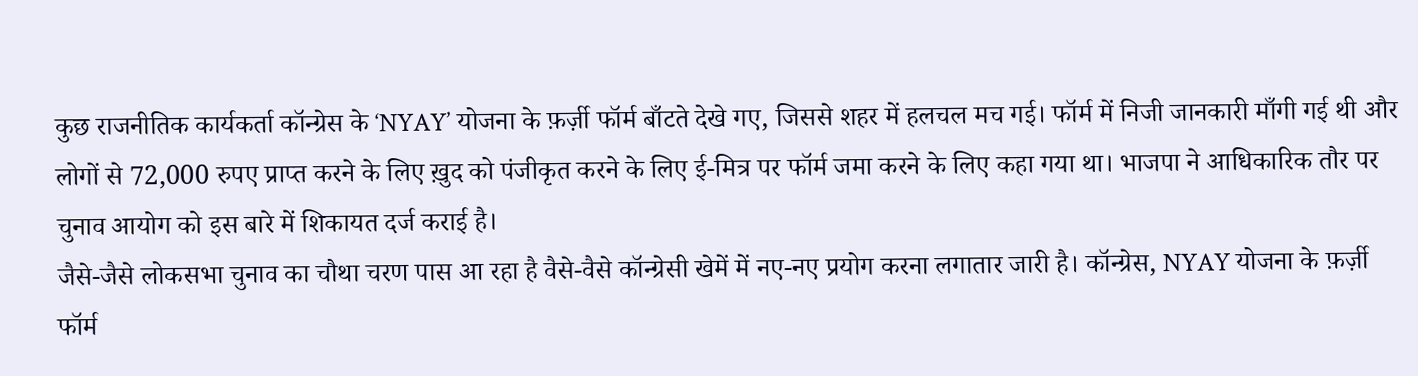कुछ राजनीतिक कार्यकर्ता कॉन्ग्रेस के ‘NYAY’ योजना के फ़र्ज़ी फॉर्म बाँटते देखे गए, जिससे शहर में हलचल मच गई। फॉर्म में निजी जानकारी माँगी गई थी और लोगों से 72,000 रुपए प्राप्त करने के लिए ख़ुद को पंजीकृत करने के लिए ई-मित्र पर फॉर्म जमा करने के लिए कहा गया था। भाजपा ने आधिकारिक तौर पर चुनाव आयोग को इस बारे में शिकायत दर्ज कराई है।
जैसे-जैसे लोकसभा चुनाव का चौथा चरण पास आ रहा है वैसे-वैसे कॉन्ग्रेसी खेमें में नए-नए प्रयोग करना लगातार जारी है। कॉन्ग्रेस, NYAY योजना के फ़र्ज़ी फॉर्म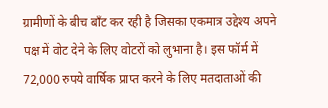ग्रामीणों के बीच बाँट कर रही है जिसका एकमात्र उद्देश्य अपने पक्ष में वोट देने के लिए वोटरों को लुभाना है। इस फॉर्म में 72,000 रुपये वार्षिक प्राप्त करने के लिए मतदाताओं की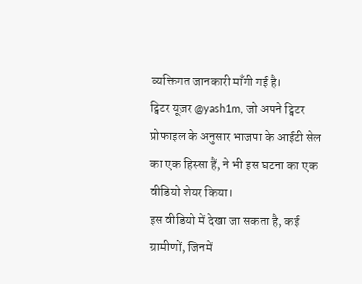व्यक्तिगत जानकारी माँगी गई है।
ट्विटर यूज़र @yash1m, जो अपने ट्विटर प्रोफाइल के अनुसार भाजपा के आईटी सेल का एक हिस्सा हैं, ने भी इस घटना का एक वीडियो शेयर किया।
इस वीडियो में देखा जा सकता है, कई ग्रामीणों, जिनमें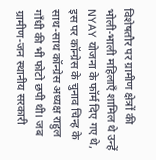विशेषतौर पर ग्रामीण क्षेत्रों की भोली-भाली महिलाएँ शामिल थे उन्हें NYAY योजना के फॉर्म दिए गए थे, इस पर कॉन्ग्रेस के चुनाव चिन्ह के साथ-साथ कॉन्ग्रेस अध्यक्ष राहुल गाँधी की भी फोटो छपी थी। जब ग्रामीण-जन स्थानीय सरकारी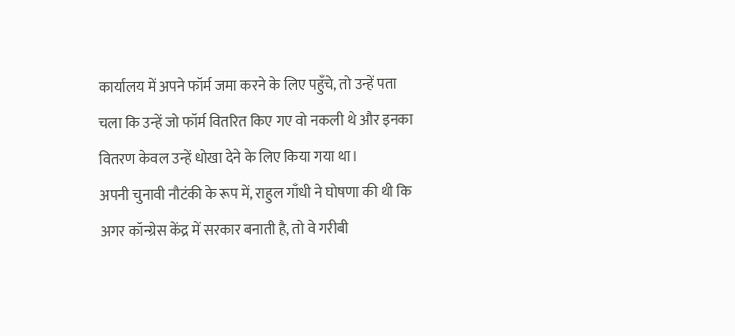कार्यालय में अपने फॉर्म जमा करने के लिए पहुँचे, तो उन्हें पता चला कि उन्हें जो फॉर्म वितरित किए गए वो नकली थे और इनका वितरण केवल उन्हें धोखा देने के लिए किया गया था।
अपनी चुनावी नौटंकी के रूप में, राहुल गाँधी ने घोषणा की थी कि अगर कॉन्ग्रेस केंद्र में सरकार बनाती है, तो वे गरीबी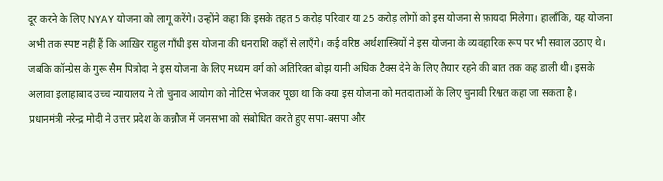दूर करने के लिए NYAY योजना को लागू करेंगे। उन्होंने कहा कि इसके तहत 5 करोड़ परिवार या 25 करोड़ लोगों को इस योजना से फ़ायदा मिलेगा। हालाँकि, यह योजना अभी तक स्पष्ट नहीं हैं कि आख़िर राहुल गाँधी इस योजना की धनराशि कहाँ से लाएँगे। कई वरिष्ठ अर्थशास्त्रियों ने इस योजना के व्यवहारिक रूप पर भी सवाल उठाए थे।
जबकि कॉन्ग्रेस के गुरू सैम पित्रोदा ने इस योजना के लिए मध्यम वर्ग को अतिरिक्त बोझ यानी अधिक टैक्स देने के लिए तैयार रहने की बात तक कह डाली थी। इसके अलावा इलाहाबाद उच्च न्यायालय ने तो चुनाव आयोग को नोटिस भेजकर पूछा था कि क्या इस योजना को मतदाताओं के लिए चुनावी रिश्वत कहा जा सकता है।
प्रधानमंत्री नरेन्द्र मोदी ने उत्तर प्रदेश के कन्नौज में जनसभा को संबोधित करते हुए सपा-बसपा और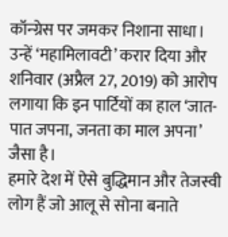कॉन्ग्रेस पर जमकर निशाना साधा। उन्हें ‘महामिलावटी’ करार दिया और शनिवार (अप्रैल 27, 2019) को आरोप लगाया कि इन पार्टियों का हाल ‘जात-पात जपना, जनता का माल अपना’ जैसा है।
हमारे देश में ऐसे बुद्धिमान और तेजस्वी लोग हैं जो आलू से सोना बनाते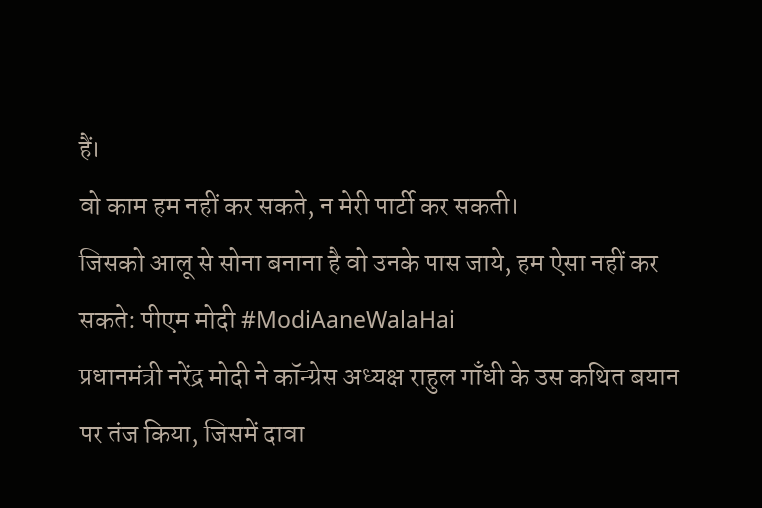हैं।
वो काम हम नहीं कर सकते, न मेरी पार्टी कर सकती।
जिसको आलू से सोना बनाना है वो उनके पास जाये, हम ऐसा नहीं कर सकते: पीएम मोदी #ModiAaneWalaHai
प्रधानमंत्री नरेंद्र मोदी ने कॉन्ग्रेस अध्यक्ष राहुल गाँधी के उस कथित बयान पर तंज किया, जिसमें दावा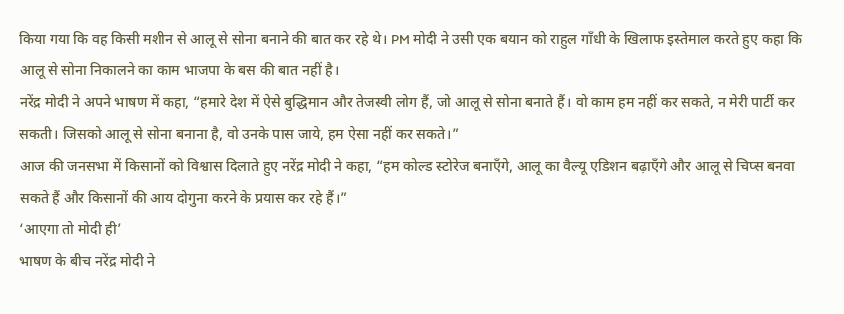किया गया कि वह किसी मशीन से आलू से सोना बनाने की बात कर रहे थे। PM मोदी ने उसी एक बयान को राहुल गाँधी के खिलाफ इस्तेमाल करते हुए कहा कि आलू से सोना निकालने का काम भाजपा के बस की बात नहीं है।
नरेंद्र मोदी ने अपने भाषण में कहा, “हमारे देश में ऐसे बुद्धिमान और तेजस्वी लोग हैं, जो आलू से सोना बनाते हैं। वो काम हम नहीं कर सकते, न मेरी पार्टी कर सकती। जिसको आलू से सोना बनाना है, वो उनके पास जाये, हम ऐसा नहीं कर सकते।”
आज की जनसभा में किसानों को विश्वास दिलाते हुए नरेंद्र मोदी ने कहा, “हम कोल्ड स्टोरेज बनाएँगे, आलू का वैल्यू एडिशन बढ़ाएँगे और आलू से चिप्स बनवा सकते हैं और किसानों की आय दोगुना करने के प्रयास कर रहे हैं।”
‘आएगा तो मोदी ही’
भाषण के बीच नरेंद्र मोदी ने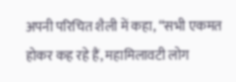अपनी परिचित शैली में कहा, “सभी एकमत होकर कह रहे हैं, महामिलावटी लोग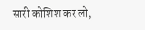सारी कोशिश कर लो,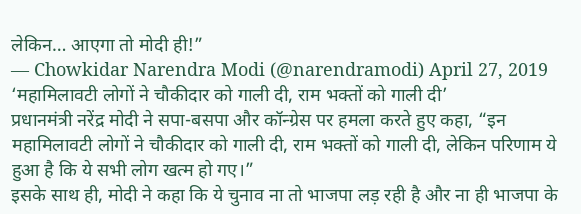लेकिन… आएगा तो मोदी ही!”
— Chowkidar Narendra Modi (@narendramodi) April 27, 2019
‘महामिलावटी लोगों ने चौकीदार को गाली दी, राम भक्तों को गाली दी’
प्रधानमंत्री नरेंद्र मोदी ने सपा-बसपा और कॉन्ग्रेस पर हमला करते हुए कहा, “इन महामिलावटी लोगों ने चौकीदार को गाली दी, राम भक्तों को गाली दी, लेकिन परिणाम ये हुआ है कि ये सभी लोग खत्म हो गए।”
इसके साथ ही, मोदी ने कहा कि ये चुनाव ना तो भाजपा लड़ रही है और ना ही भाजपा के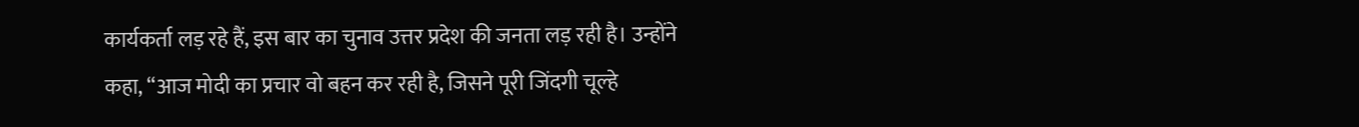कार्यकर्ता लड़ रहे हैं, इस बार का चुनाव उत्तर प्रदेश की जनता लड़ रही है। उन्होंने कहा, “आज मोदी का प्रचार वो बहन कर रही है, जिसने पूरी जिंदगी चूल्हे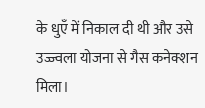के धुएँ में निकाल दी थी और उसे उज्ज्वला योजना से गैस कनेक्शन मिला।